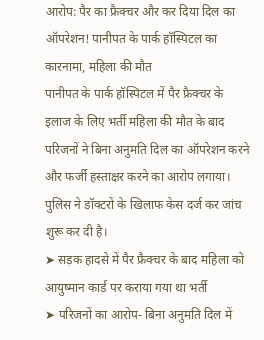आरोप: पैर का फ्रैक्चर और कर दिया दिल का ऑपरेशन! पानीपत के पार्क हॉस्पिटल का कारनामा, महिला की मौत
पानीपत के पार्क हॉस्पिटल में पैर फ्रैक्चर के इलाज के लिए भर्ती महिला की मौत के बाद परिजनों ने बिना अनुमति दिल का ऑपरेशन करने और फर्जी हस्ताक्षर करने का आरोप लगाया। पुलिस ने डॉक्टरों के खिलाफ केस दर्ज कर जांच शुरू कर दी है।
➤ सड़क हादसे में पैर फ्रैक्चर के बाद महिला को आयुष्मान कार्ड पर कराया गया था भर्ती
➤ परिजनों का आरोप- बिना अनुमति दिल में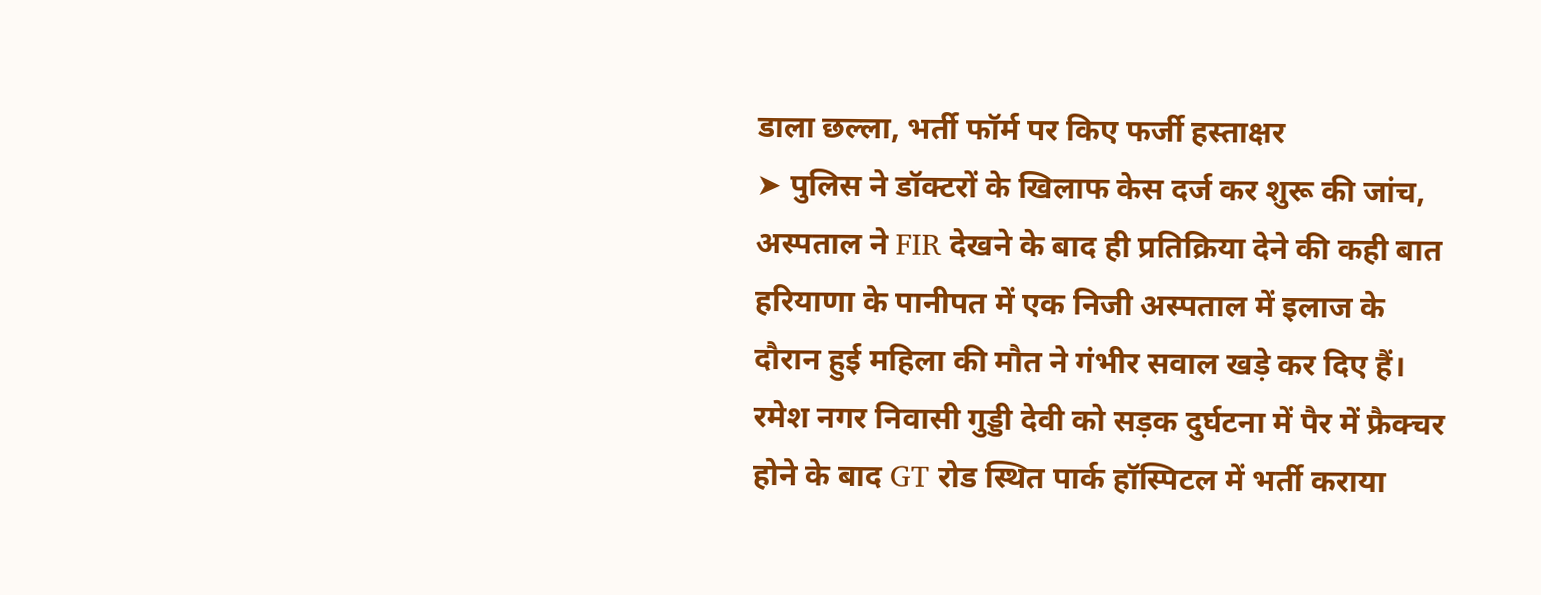डाला छल्ला, भर्ती फॉर्म पर किए फर्जी हस्ताक्षर
➤ पुलिस ने डॉक्टरों के खिलाफ केस दर्ज कर शुरू की जांच, अस्पताल ने FIR देखने के बाद ही प्रतिक्रिया देने की कही बात
हरियाणा के पानीपत में एक निजी अस्पताल में इलाज के दौरान हुई महिला की मौत ने गंभीर सवाल खड़े कर दिए हैं। रमेश नगर निवासी गुड्डी देवी को सड़क दुर्घटना में पैर में फ्रैक्चर होने के बाद GT रोड स्थित पार्क हॉस्पिटल में भर्ती कराया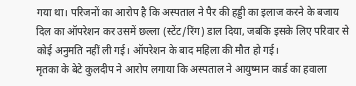गया था। परिजनों का आरोप है कि अस्पताल ने पैर की हड्डी का इलाज करने के बजाय दिल का ऑपरेशन कर उसमें छल्ला (स्टेंट/रिंग) डाल दिया, जबकि इसके लिए परिवार से कोई अनुमति नहीं ली गई। ऑपरेशन के बाद महिला की मौत हो गई।
मृतका के बेटे कुलदीप ने आरोप लगाया कि अस्पताल ने आयुष्मान कार्ड का हवाला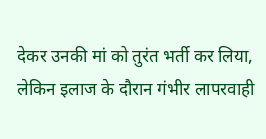देकर उनकी मां को तुरंत भर्ती कर लिया, लेकिन इलाज के दौरान गंभीर लापरवाही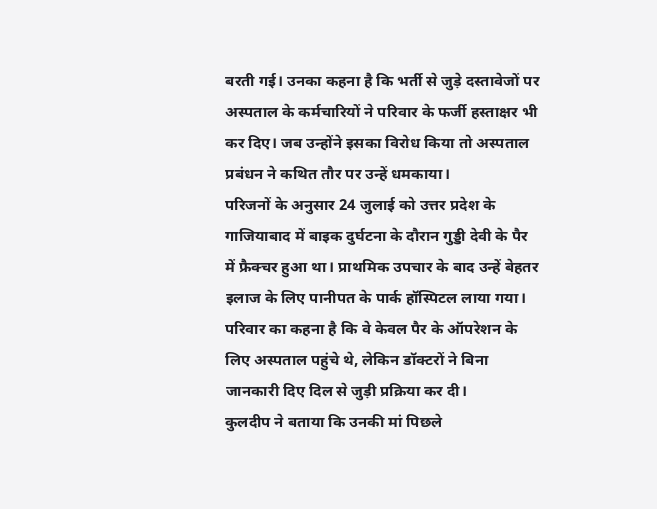बरती गई। उनका कहना है कि भर्ती से जुड़े दस्तावेजों पर अस्पताल के कर्मचारियों ने परिवार के फर्जी हस्ताक्षर भी कर दिए। जब उन्होंने इसका विरोध किया तो अस्पताल प्रबंधन ने कथित तौर पर उन्हें धमकाया।
परिजनों के अनुसार 24 जुलाई को उत्तर प्रदेश के गाजियाबाद में बाइक दुर्घटना के दौरान गुड्डी देवी के पैर में फ्रैक्चर हुआ था। प्राथमिक उपचार के बाद उन्हें बेहतर इलाज के लिए पानीपत के पार्क हॉस्पिटल लाया गया। परिवार का कहना है कि वे केवल पैर के ऑपरेशन के लिए अस्पताल पहुंचे थे, लेकिन डॉक्टरों ने बिना जानकारी दिए दिल से जुड़ी प्रक्रिया कर दी।
कुलदीप ने बताया कि उनकी मां पिछले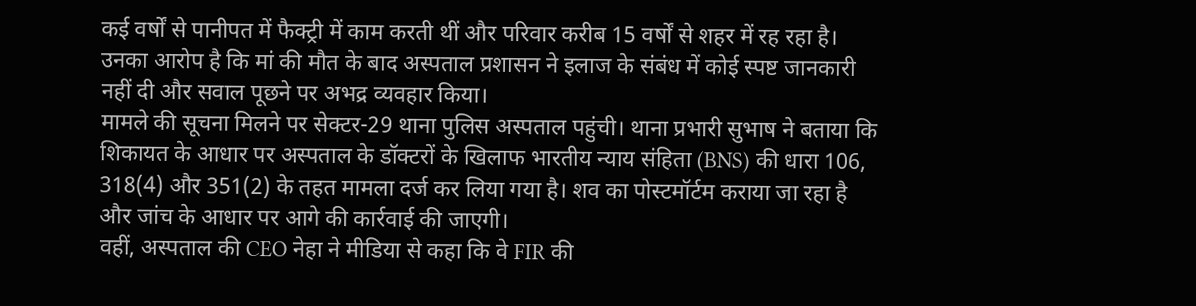कई वर्षों से पानीपत में फैक्ट्री में काम करती थीं और परिवार करीब 15 वर्षों से शहर में रह रहा है। उनका आरोप है कि मां की मौत के बाद अस्पताल प्रशासन ने इलाज के संबंध में कोई स्पष्ट जानकारी नहीं दी और सवाल पूछने पर अभद्र व्यवहार किया।
मामले की सूचना मिलने पर सेक्टर-29 थाना पुलिस अस्पताल पहुंची। थाना प्रभारी सुभाष ने बताया कि शिकायत के आधार पर अस्पताल के डॉक्टरों के खिलाफ भारतीय न्याय संहिता (BNS) की धारा 106, 318(4) और 351(2) के तहत मामला दर्ज कर लिया गया है। शव का पोस्टमॉर्टम कराया जा रहा है और जांच के आधार पर आगे की कार्रवाई की जाएगी।
वहीं, अस्पताल की CEO नेहा ने मीडिया से कहा कि वे FIR की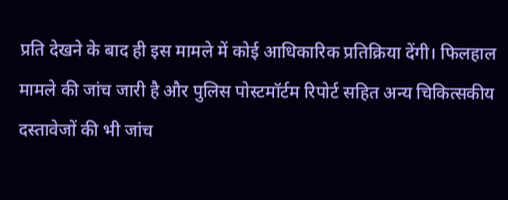प्रति देखने के बाद ही इस मामले में कोई आधिकारिक प्रतिक्रिया देंगी। फिलहाल मामले की जांच जारी है और पुलिस पोस्टमॉर्टम रिपोर्ट सहित अन्य चिकित्सकीय दस्तावेजों की भी जांच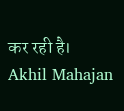कर रही है।
Akhil Mahajan